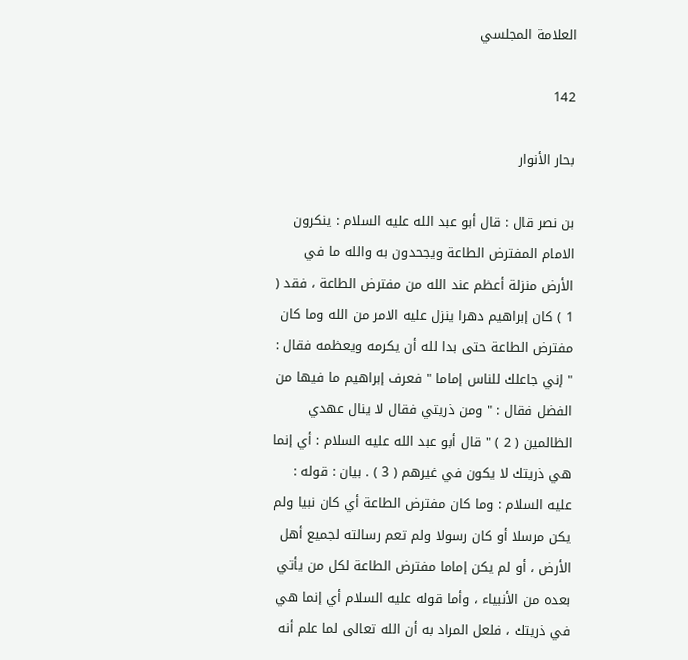العلامة المجلسي

142

بحار الأنوار

بن نصر قال : قال أبو عبد الله عليه السلام : ينكرون الامام المفترض الطاعة ويجحدون به والله ما في الأرض منزلة أعظم عند الله من مفترض الطاعة ، فقد ( 1 ) كان إبراهيم دهرا ينزل عليه الامر من الله وما كان مفترض الطاعة حتى بدا لله أن يكرمه ويعظمه فقال : " إني جاعلك للناس إماما " فعرف إبراهيم ما فيها من الفضل فقال : " ومن ذريتي فقال لا ينال عهدي الظالمين ( 2 ) " قال أبو عبد الله عليه السلام : أي إنما هي ذريتك لا يكون في غيرهم ( 3 ) . بيان : قوله : عليه السلام : وما كان مفترض الطاعة أي كان نبيا ولم يكن مرسلا أو كان رسولا ولم تعم رسالته لجميع أهل الأرض ، أو لم يكن إماما مفترض الطاعة لكل من يأتي بعده من الأنبياء ، وأما قوله عليه السلام أي إنما هي في ذريتك ، فلعل المراد به أن الله تعالى لما علم أنه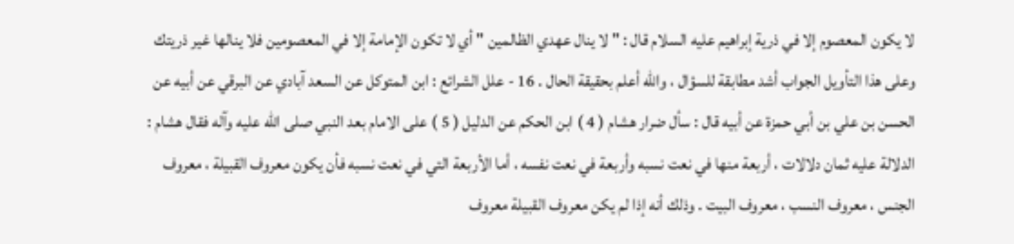لا يكون المعصوم إلا في ذرية إبراهيم عليه السلام قال : " لا ينال عهدي الظالمين " أي لا تكون الإمامة إلا في المعصومين فلا ينالها غير ذريتك وعلى هذا التأويل الجواب أشد مطابقة للسؤال ، والله أعلم بحقيقة الحال . 16 - علل الشرائع : ابن المتوكل عن السعد آبادي عن البرقي عن أبيه عن الحسن بن علي بن أبي حمزة عن أبيه قال : سأل ضرار هشام ( 4 ) ابن الحكم عن الدليل ( 5 ) على الامام بعد النبي صلى الله عليه وآله فقال هشام : الدلالة عليه ثمان دلالات ، أربعة منها في نعت نسبه وأربعة في نعت نفسه ، أما الأربعة التي في نعت نسبه فأن يكون معروف القبيلة ، معروف الجنس ، معروف النسب ، معروف البيت . وذلك أنه إذا لم يكن معروف القبيلة معروف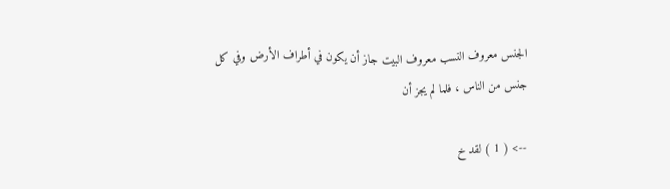الجنس معروف النسب معروف البيت جاز أن يكون في أطراف الأرض وفي كل جنس من الناس ، فلما لم يجز أن

--> ( 1 ) لقد خ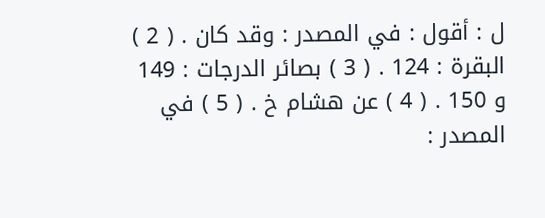ل : أقول : في المصدر : وقد كان . ( 2 ) البقرة : 124 . ( 3 ) بصائر الدرجات : 149 و 150 . ( 4 ) عن هشام خ . ( 5 ) في المصدر :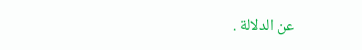عن الدلالة .